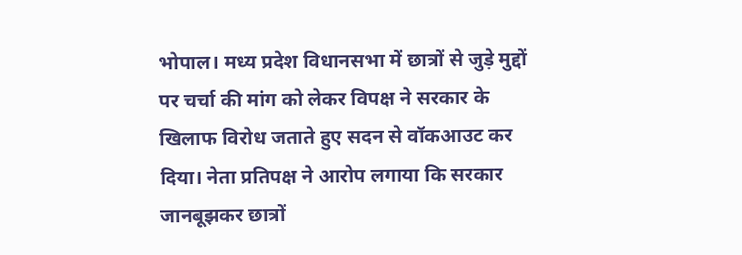भोपाल। मध्य प्रदेश विधानसभा में छात्रों से जुड़े मुद्दों पर चर्चा की मांग को लेकर विपक्ष ने सरकार के खिलाफ विरोध जताते हुए सदन से वॉकआउट कर दिया। नेता प्रतिपक्ष ने आरोप लगाया कि सरकार जानबूझकर छात्रों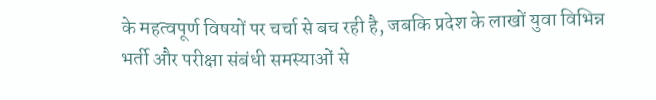के महत्वपूर्ण विषयों पर चर्चा से बच रही है, जबकि प्रदेश के लाखों युवा विभिन्न भर्ती और परीक्षा संबंधी समस्याओं से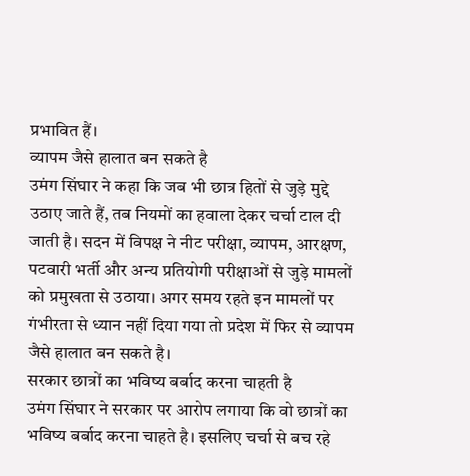प्रभावित हैं।
व्यापम जैसे हालात बन सकते है
उमंग सिंघार ने कहा कि जब भी छात्र हितों से जुड़े मुद्दे उठाए जाते हैं, तब नियमों का हवाला देकर चर्चा टाल दी जाती है। सदन में विपक्ष ने नीट परीक्षा, व्यापम, आरक्षण, पटवारी भर्ती और अन्य प्रतियोगी परीक्षाओं से जुड़े मामलों को प्रमुखता से उठाया। अगर समय रहते इन मामलों पर गंभीरता से ध्यान नहीं दिया गया तो प्रदेश में फिर से व्यापम जैसे हालात बन सकते है।
सरकार छात्रों का भविष्य बर्बाद करना चाहती है
उमंग सिंघार ने सरकार पर आरोप लगाया कि वो छात्रों का भविष्य बर्बाद करना चाहते है। इसलिए चर्चा से बच रहे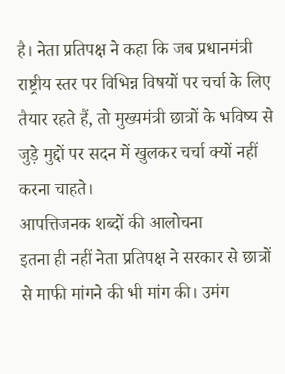है। नेता प्रतिपक्ष ने कहा कि जब प्रधानमंत्री राष्ट्रीय स्तर पर विभिन्न विषयों पर चर्चा के लिए तैयार रहते हैं, तो मुख्यमंत्री छात्रों के भविष्य से जुड़े मुद्दों पर सदन में खुलकर चर्चा क्यों नहीं करना चाहते।
आपत्तिजनक शब्दों की आलोचना
इतना ही नहीं नेता प्रतिपक्ष ने सरकार से छात्रों से माफी मांगने की भी मांग की। उमंग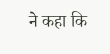ने कहा कि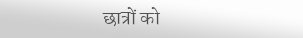छात्रों को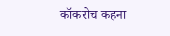कॉकरोच कहना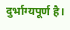दुर्भाग्यपूर्ण है।